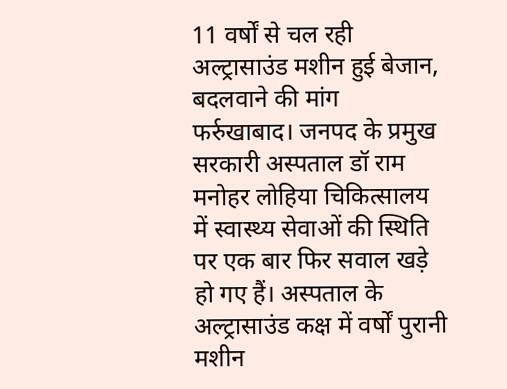11 वर्षों से चल रही अल्ट्रासाउंड मशीन हुई बेजान, बदलवाने की मांग
फर्रुखाबाद। जनपद के प्रमुख सरकारी अस्पताल डॉ राम मनोहर लोहिया चिकित्सालय में स्वास्थ्य सेवाओं की स्थिति पर एक बार फिर सवाल खड़े हो गए हैं। अस्पताल के अल्ट्रासाउंड कक्ष में वर्षों पुरानी मशीन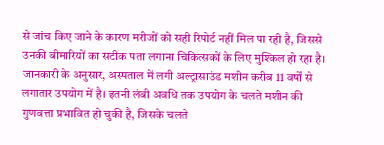से जांच किए जाने के कारण मरीजों को सही रिपोर्ट नहीं मिल पा रही है, जिससे उनकी बीमारियों का सटीक पता लगाना चिकित्सकों के लिए मुश्किल हो रहा है।
जानकारी के अनुसार, अस्पताल में लगी अल्ट्रासाउंड मशीन करीब 11 वर्षों से लगातार उपयोग में है। इतनी लंबी अवधि तक उपयोग के चलते मशीन की गुणवत्ता प्रभावित हो चुकी है, जिसके चलते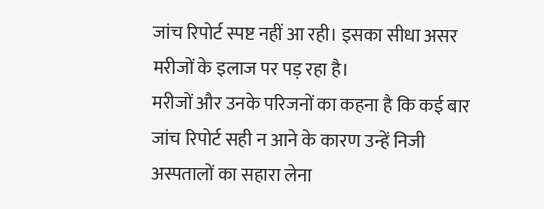जांच रिपोर्ट स्पष्ट नहीं आ रही। इसका सीधा असर मरीजों के इलाज पर पड़ रहा है।
मरीजों और उनके परिजनों का कहना है कि कई बार जांच रिपोर्ट सही न आने के कारण उन्हें निजी अस्पतालों का सहारा लेना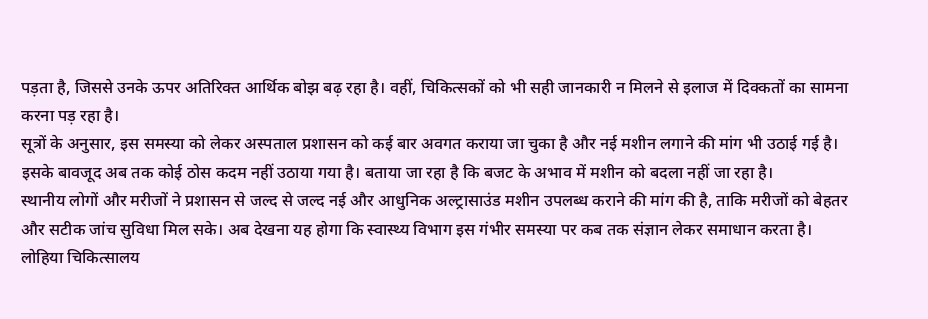पड़ता है, जिससे उनके ऊपर अतिरिक्त आर्थिक बोझ बढ़ रहा है। वहीं, चिकित्सकों को भी सही जानकारी न मिलने से इलाज में दिक्कतों का सामना करना पड़ रहा है।
सूत्रों के अनुसार, इस समस्या को लेकर अस्पताल प्रशासन को कई बार अवगत कराया जा चुका है और नई मशीन लगाने की मांग भी उठाई गई है। इसके बावजूद अब तक कोई ठोस कदम नहीं उठाया गया है। बताया जा रहा है कि बजट के अभाव में मशीन को बदला नहीं जा रहा है।
स्थानीय लोगों और मरीजों ने प्रशासन से जल्द से जल्द नई और आधुनिक अल्ट्रासाउंड मशीन उपलब्ध कराने की मांग की है, ताकि मरीजों को बेहतर और सटीक जांच सुविधा मिल सके। अब देखना यह होगा कि स्वास्थ्य विभाग इस गंभीर समस्या पर कब तक संज्ञान लेकर समाधान करता है।
लोहिया चिकित्सालय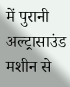में पुरानी अल्ट्रासाउंड मशीन से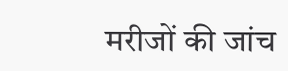मरीजों की जांच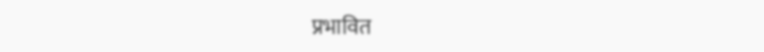प्रभावित